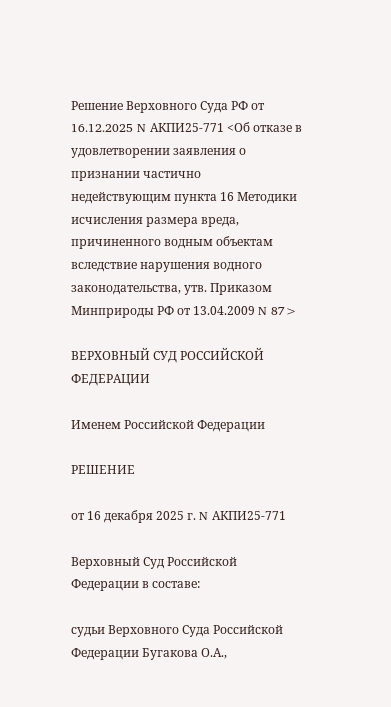Решение Верховного Суда РФ от 16.12.2025 N АКПИ25-771 <Об отказе в удовлетворении заявления о признании частично недействующим пункта 16 Методики исчисления размера вреда, причиненного водным объектам вследствие нарушения водного законодательства, утв. Приказом Минприроды РФ от 13.04.2009 N 87>

ВЕРХОВНЫЙ СУД РОССИЙСКОЙ ФЕДЕРАЦИИ

Именем Российской Федерации

РЕШЕНИЕ

от 16 декабря 2025 г. N АКПИ25-771

Верховный Суд Российской Федерации в составе:

судьи Верховного Суда Российской Федерации Бугакова О.А.,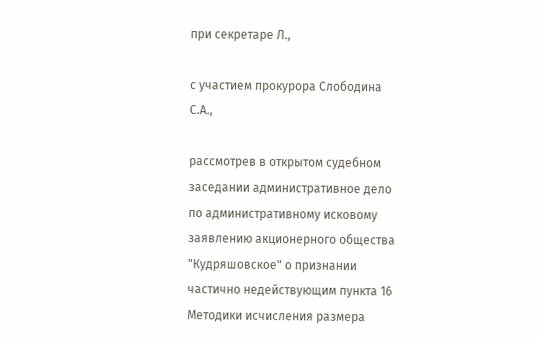при секретаре Л.,

с участием прокурора Слободина С.А.,

рассмотрев в открытом судебном заседании административное дело по административному исковому заявлению акционерного общества "Кудряшовское" о признании частично недействующим пункта 16 Методики исчисления размера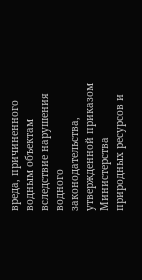вреда, причиненного водным объектам вследствие нарушения водного законодательства, утвержденной приказом Министерства природных ресурсов и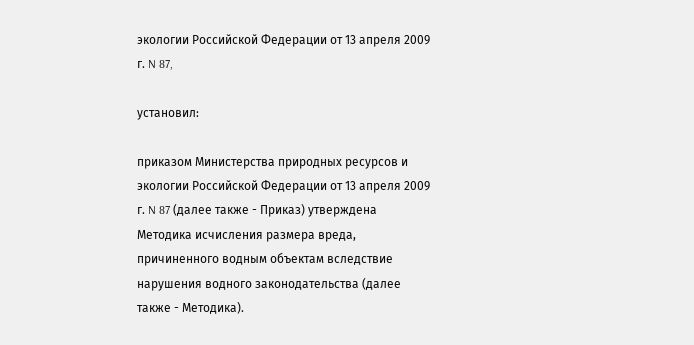экологии Российской Федерации от 13 апреля 2009 г. N 87,

установил:

приказом Министерства природных ресурсов и экологии Российской Федерации от 13 апреля 2009 г. N 87 (далее также - Приказ) утверждена Методика исчисления размера вреда, причиненного водным объектам вследствие нарушения водного законодательства (далее также - Методика).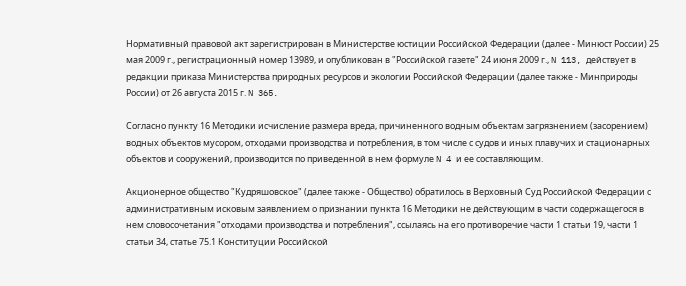Нормативный правовой акт зарегистрирован в Министерстве юстиции Российской Федерации (далее - Минюст России) 25 мая 2009 г., регистрационный номер 13989, и опубликован в "Российской газете" 24 июня 2009 г., N 113, действует в редакции приказа Министерства природных ресурсов и экологии Российской Федерации (далее также - Минприроды России) от 26 августа 2015 г. N 365.

Согласно пункту 16 Методики исчисление размера вреда, причиненного водным объектам загрязнением (засорением) водных объектов мусором, отходами производства и потребления, в том числе с судов и иных плавучих и стационарных объектов и сооружений, производится по приведенной в нем формуле N 4 и ее составляющим.

Акционерное общество "Кудряшовское" (далее также - Общество) обратилось в Верховный Суд Российской Федерации с административным исковым заявлением о признании пункта 16 Методики не действующим в части содержащегося в нем словосочетания "отходами производства и потребления", ссылаясь на его противоречие части 1 статьи 19, части 1 статьи 34, статье 75.1 Конституции Российской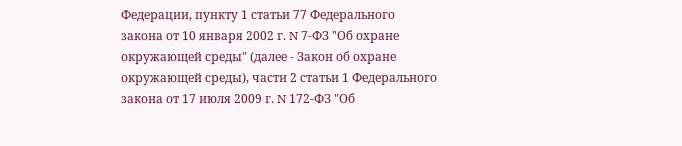Федерации, пункту 1 статьи 77 Федерального закона от 10 января 2002 г. N 7-ФЗ "Об охране окружающей среды" (далее - Закон об охране окружающей среды), части 2 статьи 1 Федерального закона от 17 июля 2009 г. N 172-ФЗ "Об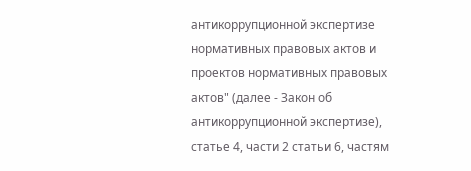антикоррупционной экспертизе нормативных правовых актов и проектов нормативных правовых актов" (далее - Закон об антикоррупционной экспертизе), статье 4, части 2 статьи 6, частям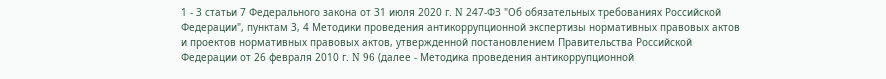1 - 3 статьи 7 Федерального закона от 31 июля 2020 г. N 247-ФЗ "Об обязательных требованиях Российской Федерации", пунктам 3, 4 Методики проведения антикоррупционной экспертизы нормативных правовых актов и проектов нормативных правовых актов, утвержденной постановлением Правительства Российской Федерации от 26 февраля 2010 г. N 96 (далее - Методика проведения антикоррупционной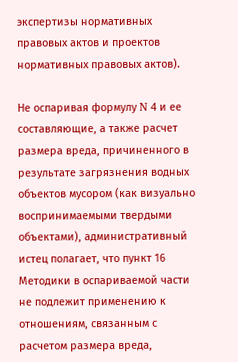экспертизы нормативных правовых актов и проектов нормативных правовых актов).

Не оспаривая формулу N 4 и ее составляющие, а также расчет размера вреда, причиненного в результате загрязнения водных объектов мусором (как визуально воспринимаемыми твердыми объектами), административный истец полагает, что пункт 16 Методики в оспариваемой части не подлежит применению к отношениям, связанным с расчетом размера вреда,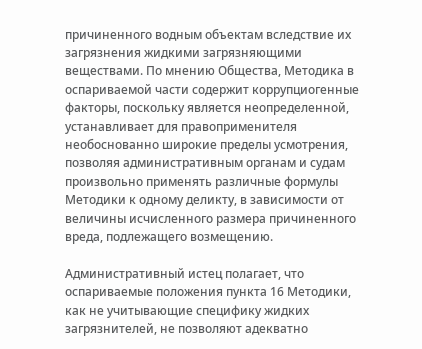причиненного водным объектам вследствие их загрязнения жидкими загрязняющими веществами. По мнению Общества, Методика в оспариваемой части содержит коррупциогенные факторы, поскольку является неопределенной, устанавливает для правоприменителя необоснованно широкие пределы усмотрения, позволяя административным органам и судам произвольно применять различные формулы Методики к одному деликту, в зависимости от величины исчисленного размера причиненного вреда, подлежащего возмещению.

Административный истец полагает, что оспариваемые положения пункта 16 Методики, как не учитывающие специфику жидких загрязнителей, не позволяют адекватно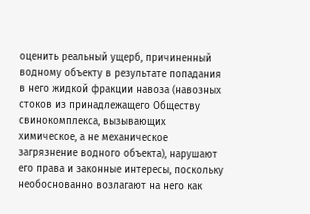оценить реальный ущерб, причиненный водному объекту в результате попадания в него жидкой фракции навоза (навозных стоков из принадлежащего Обществу свинокомплекса, вызывающих химическое, а не механическое загрязнение водного объекта), нарушают его права и законные интересы, поскольку необоснованно возлагают на него как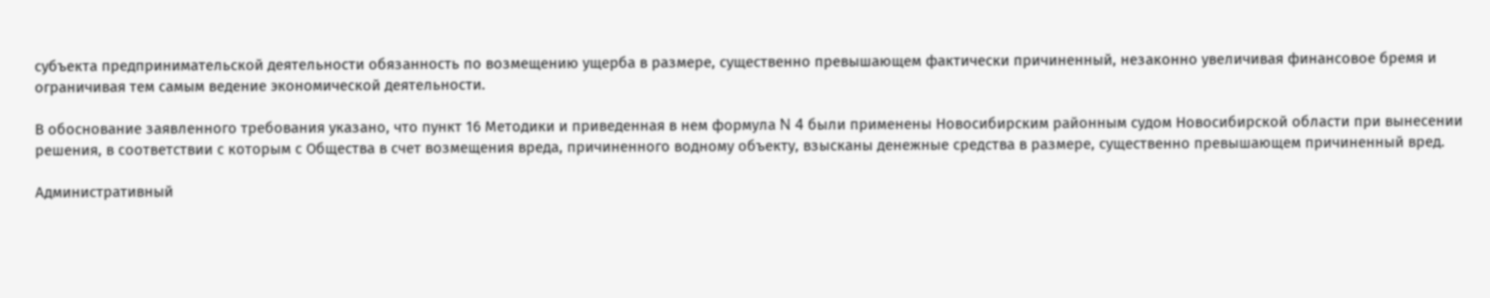субъекта предпринимательской деятельности обязанность по возмещению ущерба в размере, существенно превышающем фактически причиненный, незаконно увеличивая финансовое бремя и ограничивая тем самым ведение экономической деятельности.

В обоснование заявленного требования указано, что пункт 16 Методики и приведенная в нем формула N 4 были применены Новосибирским районным судом Новосибирской области при вынесении решения, в соответствии с которым с Общества в счет возмещения вреда, причиненного водному объекту, взысканы денежные средства в размере, существенно превышающем причиненный вред.

Административный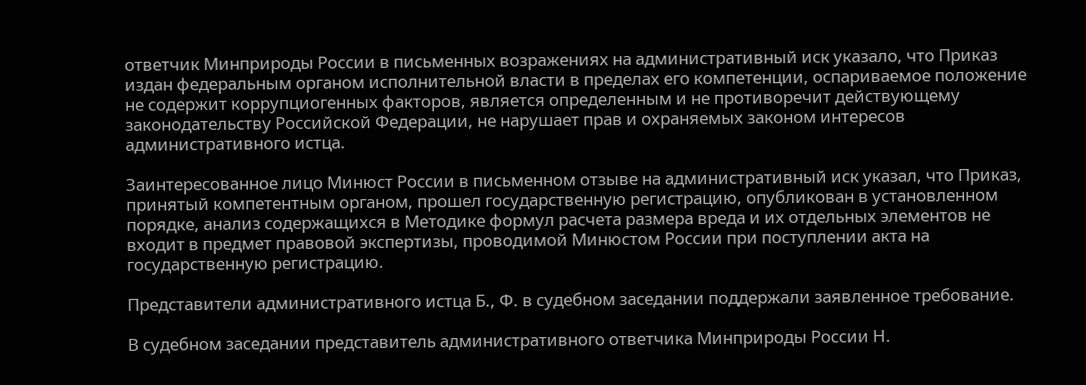ответчик Минприроды России в письменных возражениях на административный иск указало, что Приказ издан федеральным органом исполнительной власти в пределах его компетенции, оспариваемое положение не содержит коррупциогенных факторов, является определенным и не противоречит действующему законодательству Российской Федерации, не нарушает прав и охраняемых законом интересов административного истца.

Заинтересованное лицо Минюст России в письменном отзыве на административный иск указал, что Приказ, принятый компетентным органом, прошел государственную регистрацию, опубликован в установленном порядке, анализ содержащихся в Методике формул расчета размера вреда и их отдельных элементов не входит в предмет правовой экспертизы, проводимой Минюстом России при поступлении акта на государственную регистрацию.

Представители административного истца Б., Ф. в судебном заседании поддержали заявленное требование.

В судебном заседании представитель административного ответчика Минприроды России Н.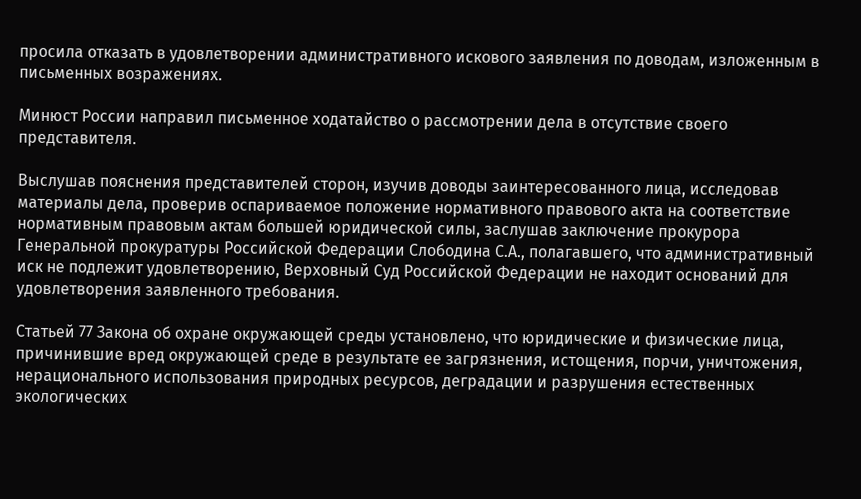просила отказать в удовлетворении административного искового заявления по доводам, изложенным в письменных возражениях.

Минюст России направил письменное ходатайство о рассмотрении дела в отсутствие своего представителя.

Выслушав пояснения представителей сторон, изучив доводы заинтересованного лица, исследовав материалы дела, проверив оспариваемое положение нормативного правового акта на соответствие нормативным правовым актам большей юридической силы, заслушав заключение прокурора Генеральной прокуратуры Российской Федерации Слободина С.А., полагавшего, что административный иск не подлежит удовлетворению, Верховный Суд Российской Федерации не находит оснований для удовлетворения заявленного требования.

Статьей 77 Закона об охране окружающей среды установлено, что юридические и физические лица, причинившие вред окружающей среде в результате ее загрязнения, истощения, порчи, уничтожения, нерационального использования природных ресурсов, деградации и разрушения естественных экологических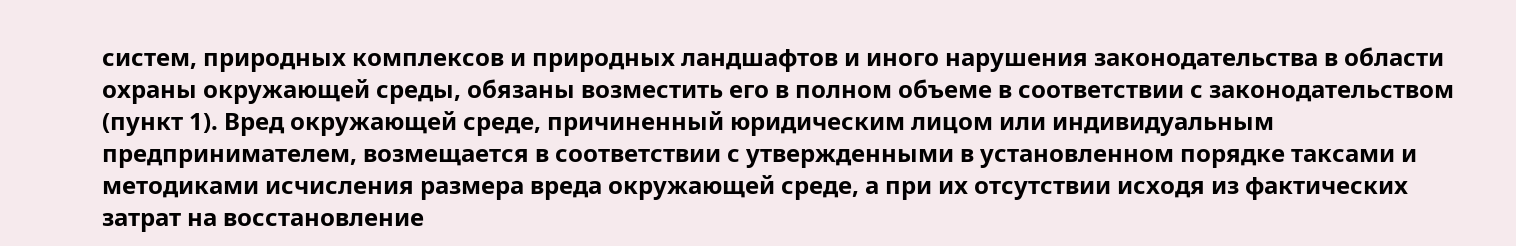систем, природных комплексов и природных ландшафтов и иного нарушения законодательства в области охраны окружающей среды, обязаны возместить его в полном объеме в соответствии с законодательством (пункт 1). Вред окружающей среде, причиненный юридическим лицом или индивидуальным предпринимателем, возмещается в соответствии с утвержденными в установленном порядке таксами и методиками исчисления размера вреда окружающей среде, а при их отсутствии исходя из фактических затрат на восстановление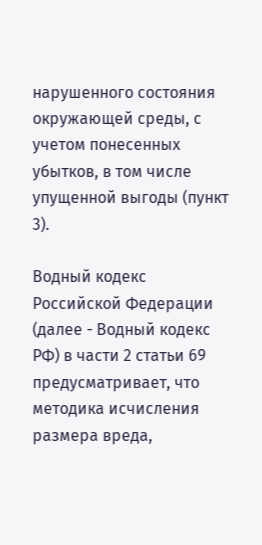нарушенного состояния окружающей среды, с учетом понесенных убытков, в том числе упущенной выгоды (пункт 3).

Водный кодекс Российской Федерации (далее - Водный кодекс РФ) в части 2 статьи 69 предусматривает, что методика исчисления размера вреда,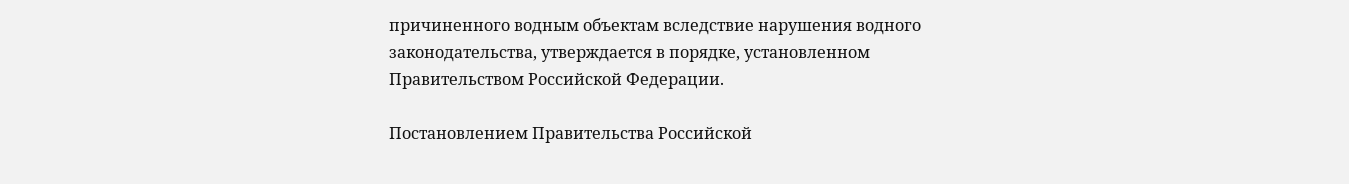причиненного водным объектам вследствие нарушения водного законодательства, утверждается в порядке, установленном Правительством Российской Федерации.

Постановлением Правительства Российской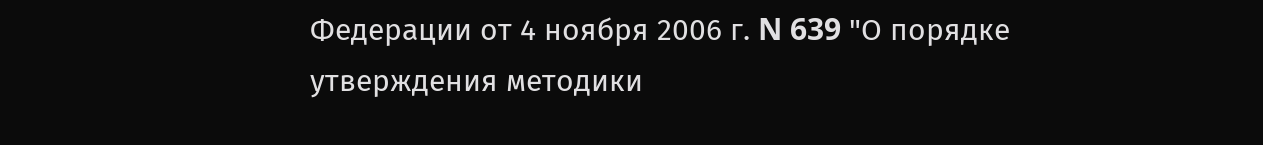Федерации от 4 ноября 2006 г. N 639 "О порядке утверждения методики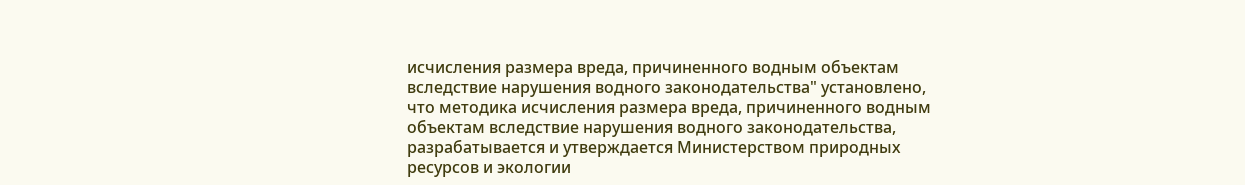исчисления размера вреда, причиненного водным объектам вследствие нарушения водного законодательства" установлено, что методика исчисления размера вреда, причиненного водным объектам вследствие нарушения водного законодательства, разрабатывается и утверждается Министерством природных ресурсов и экологии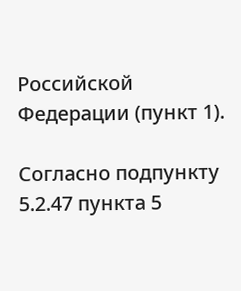Российской Федерации (пункт 1).

Согласно подпункту 5.2.47 пункта 5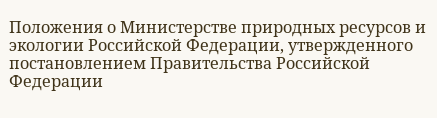Положения о Министерстве природных ресурсов и экологии Российской Федерации, утвержденного постановлением Правительства Российской Федерации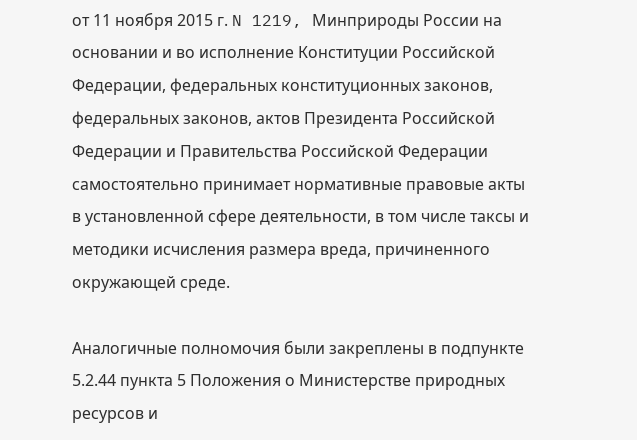от 11 ноября 2015 г. N 1219, Минприроды России на основании и во исполнение Конституции Российской Федерации, федеральных конституционных законов, федеральных законов, актов Президента Российской Федерации и Правительства Российской Федерации самостоятельно принимает нормативные правовые акты в установленной сфере деятельности, в том числе таксы и методики исчисления размера вреда, причиненного окружающей среде.

Аналогичные полномочия были закреплены в подпункте 5.2.44 пункта 5 Положения о Министерстве природных ресурсов и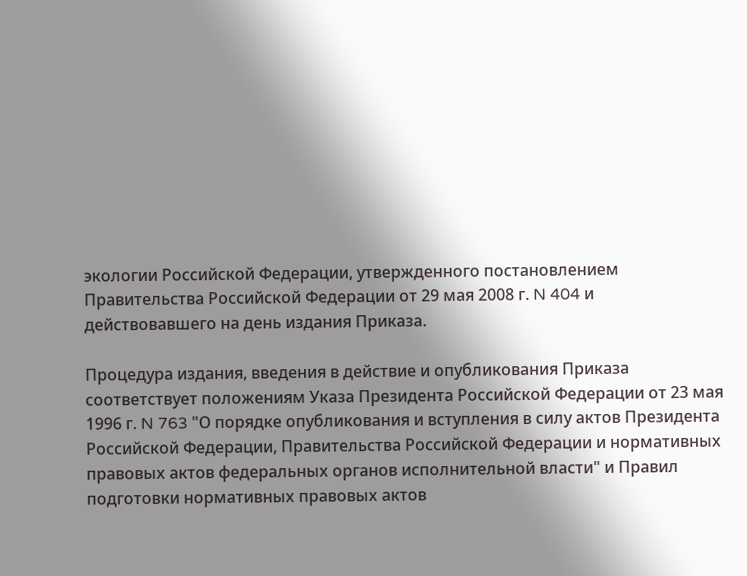экологии Российской Федерации, утвержденного постановлением Правительства Российской Федерации от 29 мая 2008 г. N 404 и действовавшего на день издания Приказа.

Процедура издания, введения в действие и опубликования Приказа соответствует положениям Указа Президента Российской Федерации от 23 мая 1996 г. N 763 "О порядке опубликования и вступления в силу актов Президента Российской Федерации, Правительства Российской Федерации и нормативных правовых актов федеральных органов исполнительной власти" и Правил подготовки нормативных правовых актов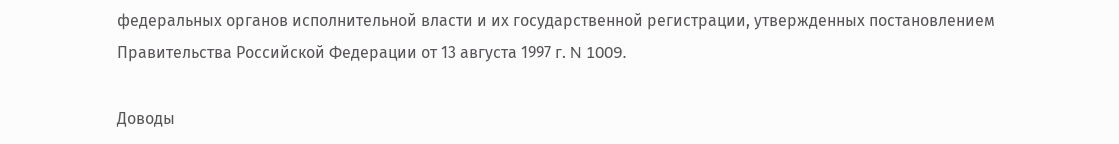федеральных органов исполнительной власти и их государственной регистрации, утвержденных постановлением Правительства Российской Федерации от 13 августа 1997 г. N 1009.

Доводы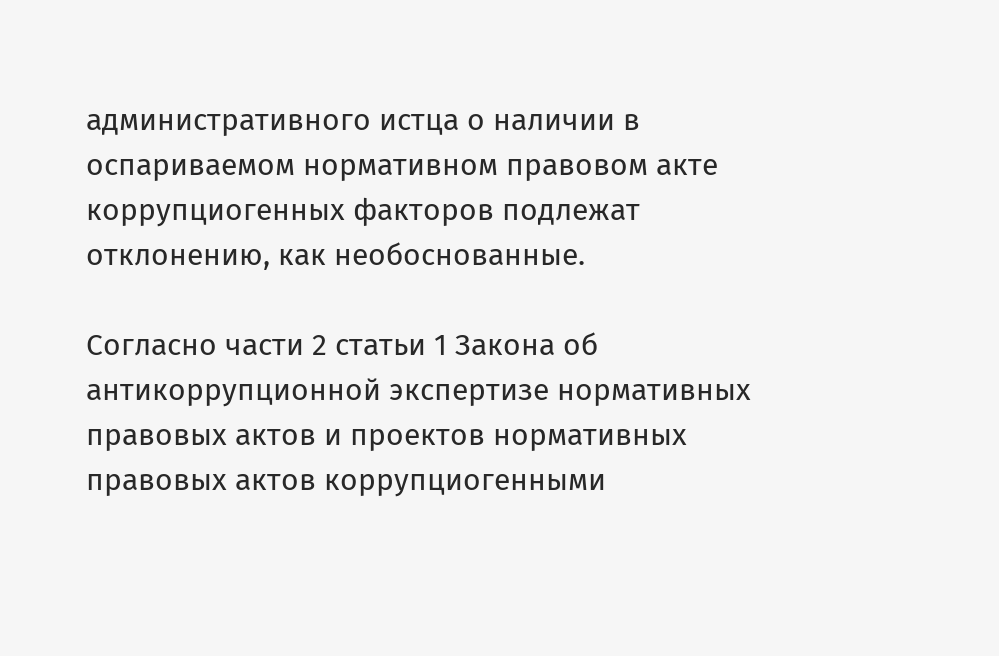административного истца о наличии в оспариваемом нормативном правовом акте коррупциогенных факторов подлежат отклонению, как необоснованные.

Согласно части 2 статьи 1 Закона об антикоррупционной экспертизе нормативных правовых актов и проектов нормативных правовых актов коррупциогенными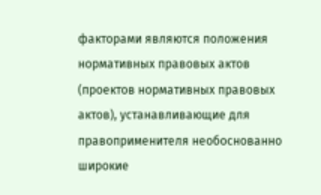факторами являются положения нормативных правовых актов (проектов нормативных правовых актов), устанавливающие для правоприменителя необоснованно широкие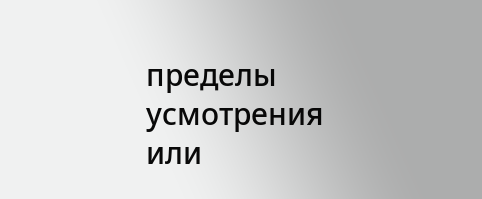пределы усмотрения или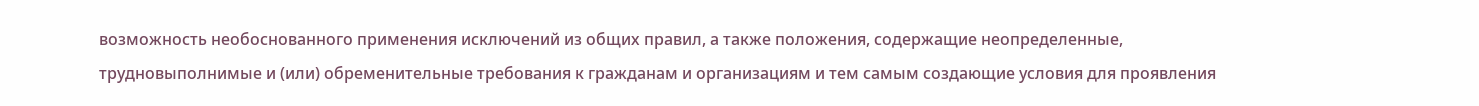возможность необоснованного применения исключений из общих правил, а также положения, содержащие неопределенные, трудновыполнимые и (или) обременительные требования к гражданам и организациям и тем самым создающие условия для проявления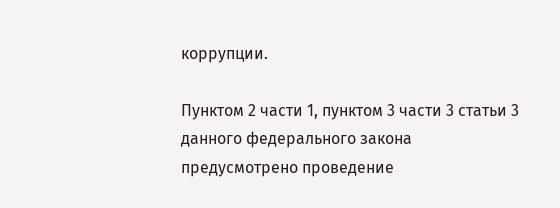коррупции.

Пунктом 2 части 1, пунктом 3 части 3 статьи 3 данного федерального закона предусмотрено проведение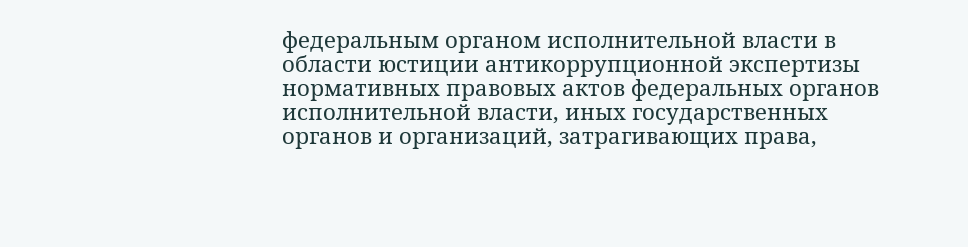федеральным органом исполнительной власти в области юстиции антикоррупционной экспертизы нормативных правовых актов федеральных органов исполнительной власти, иных государственных органов и организаций, затрагивающих права,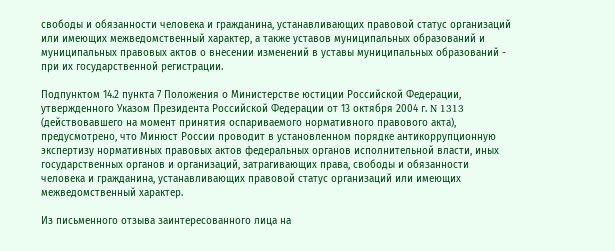свободы и обязанности человека и гражданина, устанавливающих правовой статус организаций или имеющих межведомственный характер, а также уставов муниципальных образований и муниципальных правовых актов о внесении изменений в уставы муниципальных образований - при их государственной регистрации.

Подпунктом 14.2 пункта 7 Положения о Министерстве юстиции Российской Федерации, утвержденного Указом Президента Российской Федерации от 13 октября 2004 г. N 1313 (действовавшего на момент принятия оспариваемого нормативного правового акта), предусмотрено, что Минюст России проводит в установленном порядке антикоррупционную экспертизу нормативных правовых актов федеральных органов исполнительной власти, иных государственных органов и организаций, затрагивающих права, свободы и обязанности человека и гражданина, устанавливающих правовой статус организаций или имеющих межведомственный характер.

Из письменного отзыва заинтересованного лица на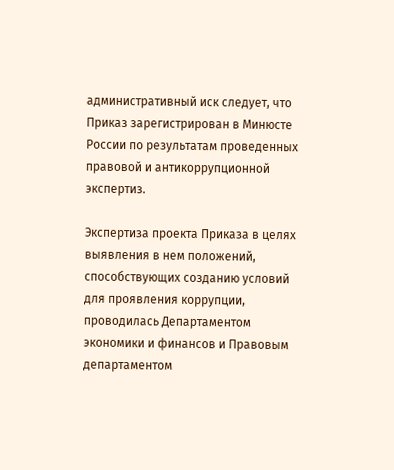административный иск следует, что Приказ зарегистрирован в Минюсте России по результатам проведенных правовой и антикоррупционной экспертиз.

Экспертиза проекта Приказа в целях выявления в нем положений, способствующих созданию условий для проявления коррупции, проводилась Департаментом экономики и финансов и Правовым департаментом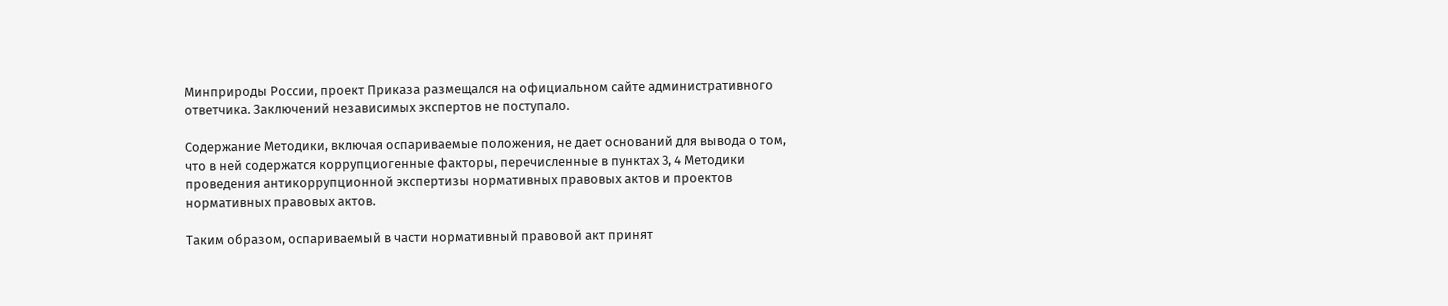Минприроды России, проект Приказа размещался на официальном сайте административного ответчика. Заключений независимых экспертов не поступало.

Содержание Методики, включая оспариваемые положения, не дает оснований для вывода о том, что в ней содержатся коррупциогенные факторы, перечисленные в пунктах 3, 4 Методики проведения антикоррупционной экспертизы нормативных правовых актов и проектов нормативных правовых актов.

Таким образом, оспариваемый в части нормативный правовой акт принят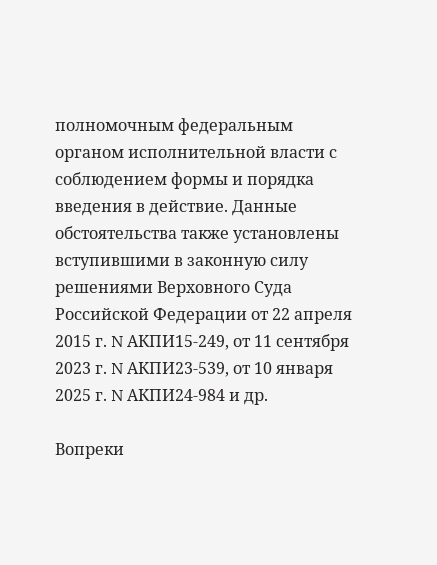полномочным федеральным органом исполнительной власти с соблюдением формы и порядка введения в действие. Данные обстоятельства также установлены вступившими в законную силу решениями Верховного Суда Российской Федерации от 22 апреля 2015 г. N АКПИ15-249, от 11 сентября 2023 г. N АКПИ23-539, от 10 января 2025 г. N АКПИ24-984 и др.

Вопреки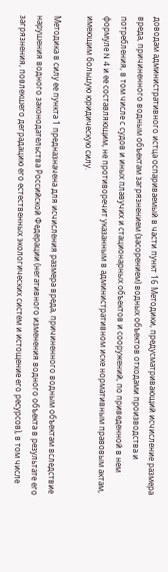доводам административного истца оспариваемый в части пункт 16 Методики, предусматривающий исчисление размера вреда, причиненного водным объектам загрязнением (засорением) водных объектов отходами производства и потребления, в том числе с судов и иных плавучих и стационарных объектов и сооружений, по приведенной в нем формуле N 4 и ее составляющим, не противоречит указанным в административном иске нормативным правовым актам, имеющим большую юридическую силу.

Методика в силу ее пункта 1 предназначена для исчисления размера вреда, причиненного водным объектам вследствие нарушения водного законодательства Российской Федерации (негативного изменения водного объекта в результате его загрязнения, повлекшего деградацию его естественных экологических систем и истощение его ресурсов), в том числе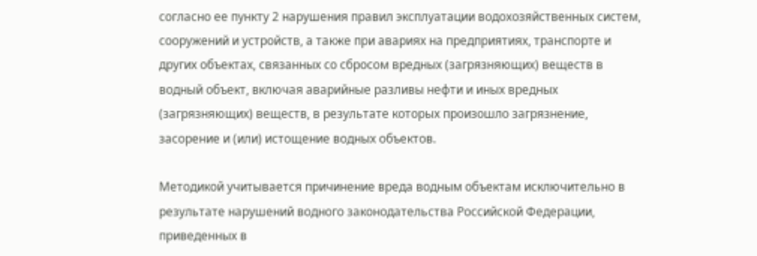согласно ее пункту 2 нарушения правил эксплуатации водохозяйственных систем, сооружений и устройств, а также при авариях на предприятиях, транспорте и других объектах, связанных со сбросом вредных (загрязняющих) веществ в водный объект, включая аварийные разливы нефти и иных вредных (загрязняющих) веществ, в результате которых произошло загрязнение, засорение и (или) истощение водных объектов.

Методикой учитывается причинение вреда водным объектам исключительно в результате нарушений водного законодательства Российской Федерации, приведенных в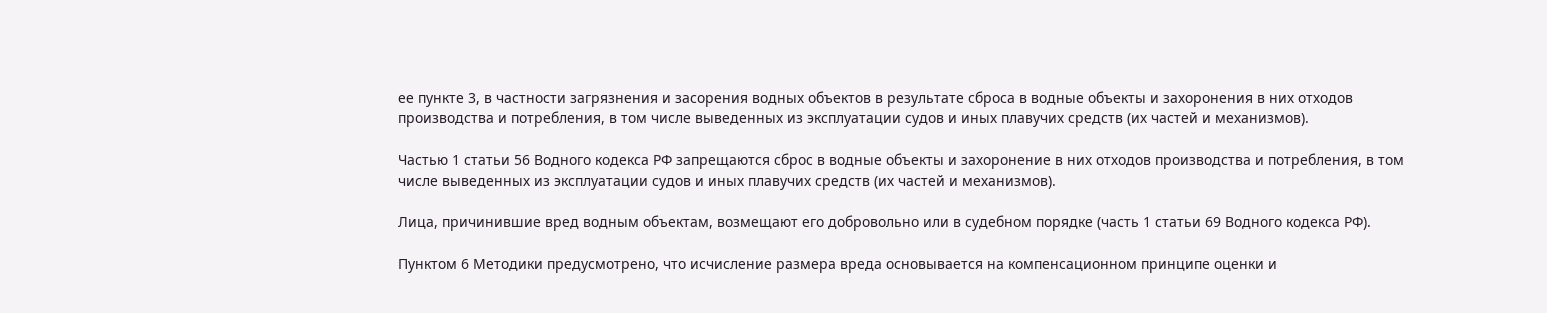ее пункте 3, в частности загрязнения и засорения водных объектов в результате сброса в водные объекты и захоронения в них отходов производства и потребления, в том числе выведенных из эксплуатации судов и иных плавучих средств (их частей и механизмов).

Частью 1 статьи 56 Водного кодекса РФ запрещаются сброс в водные объекты и захоронение в них отходов производства и потребления, в том числе выведенных из эксплуатации судов и иных плавучих средств (их частей и механизмов).

Лица, причинившие вред водным объектам, возмещают его добровольно или в судебном порядке (часть 1 статьи 69 Водного кодекса РФ).

Пунктом 6 Методики предусмотрено, что исчисление размера вреда основывается на компенсационном принципе оценки и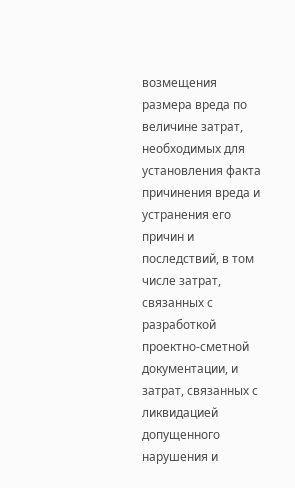возмещения размера вреда по величине затрат, необходимых для установления факта причинения вреда и устранения его причин и последствий, в том числе затрат, связанных с разработкой проектно-сметной документации, и затрат, связанных с ликвидацией допущенного нарушения и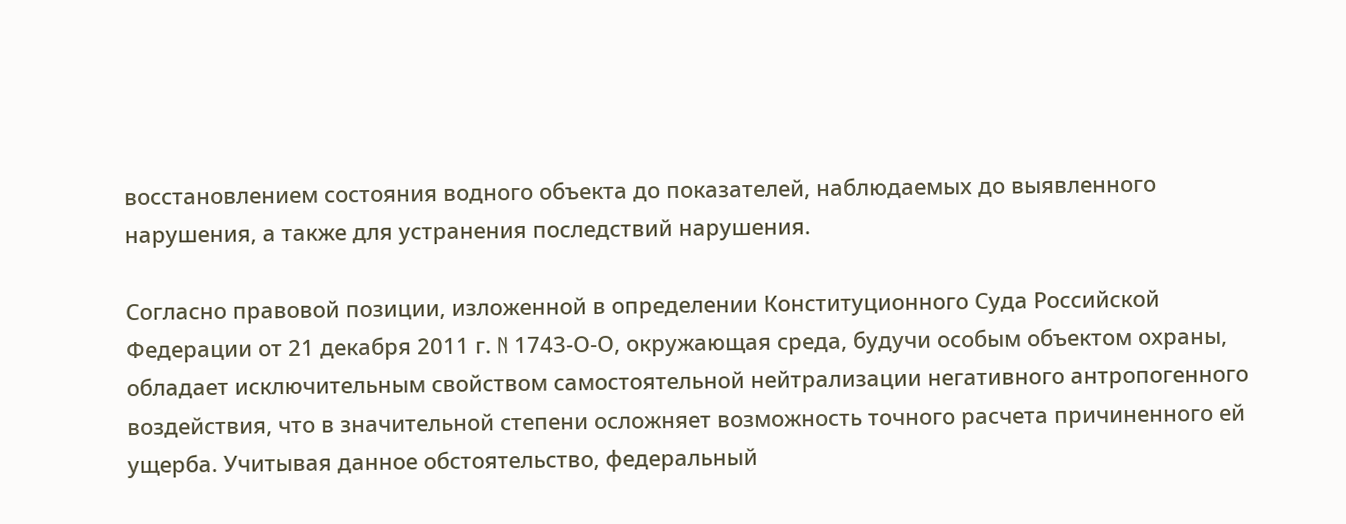восстановлением состояния водного объекта до показателей, наблюдаемых до выявленного нарушения, а также для устранения последствий нарушения.

Согласно правовой позиции, изложенной в определении Конституционного Суда Российской Федерации от 21 декабря 2011 г. N 1743-О-О, окружающая среда, будучи особым объектом охраны, обладает исключительным свойством самостоятельной нейтрализации негативного антропогенного воздействия, что в значительной степени осложняет возможность точного расчета причиненного ей ущерба. Учитывая данное обстоятельство, федеральный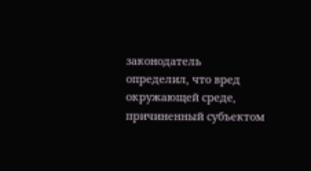законодатель определил, что вред окружающей среде, причиненный субъектом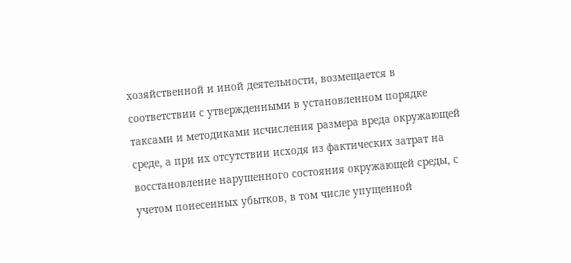хозяйственной и иной деятельности, возмещается в соответствии с утвержденными в установленном порядке таксами и методиками исчисления размера вреда окружающей среде, а при их отсутствии исходя из фактических затрат на восстановление нарушенного состояния окружающей среды, с учетом понесенных убытков, в том числе упущенной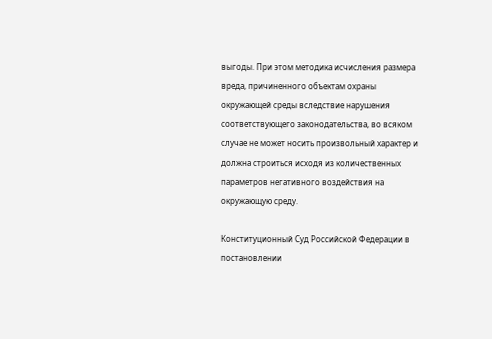выгоды. При этом методика исчисления размера вреда, причиненного объектам охраны окружающей среды вследствие нарушения соответствующего законодательства, во всяком случае не может носить произвольный характер и должна строиться исходя из количественных параметров негативного воздействия на окружающую среду.

Конституционный Суд Российской Федерации в постановлении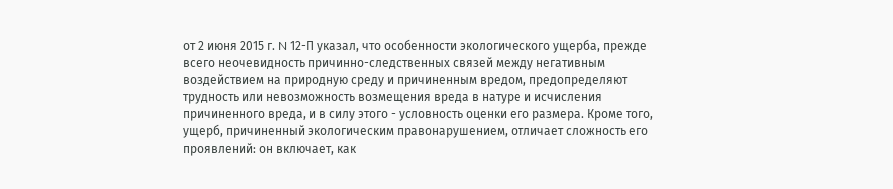от 2 июня 2015 г. N 12-П указал, что особенности экологического ущерба, прежде всего неочевидность причинно-следственных связей между негативным воздействием на природную среду и причиненным вредом, предопределяют трудность или невозможность возмещения вреда в натуре и исчисления причиненного вреда, и в силу этого - условность оценки его размера. Кроме того, ущерб, причиненный экологическим правонарушением, отличает сложность его проявлений: он включает, как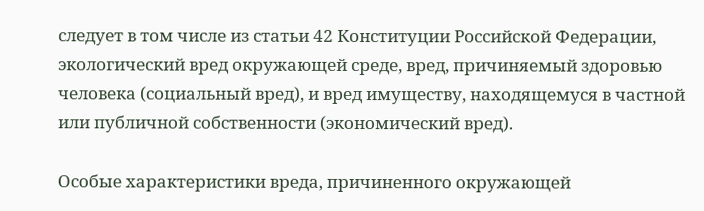следует в том числе из статьи 42 Конституции Российской Федерации, экологический вред окружающей среде, вред, причиняемый здоровью человека (социальный вред), и вред имуществу, находящемуся в частной или публичной собственности (экономический вред).

Особые характеристики вреда, причиненного окружающей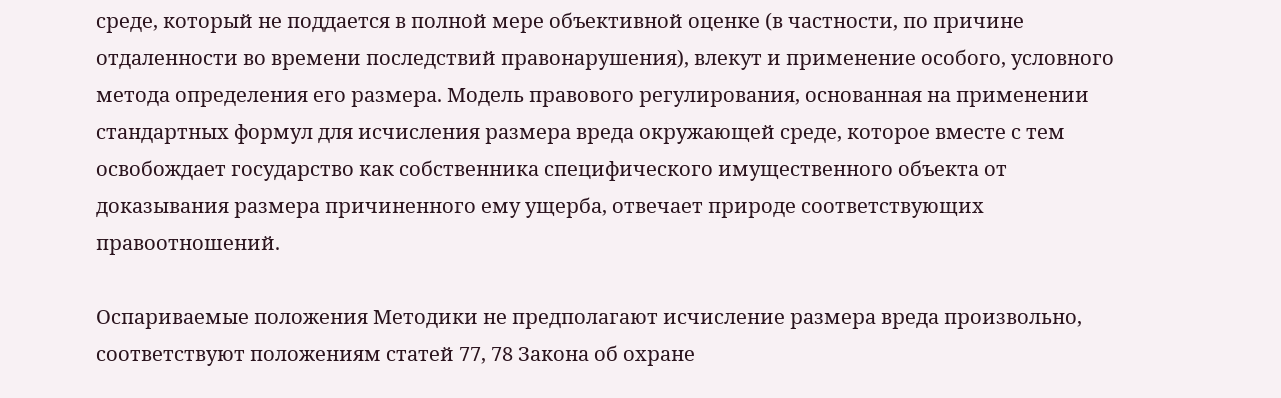среде, который не поддается в полной мере объективной оценке (в частности, по причине отдаленности во времени последствий правонарушения), влекут и применение особого, условного метода определения его размера. Модель правового регулирования, основанная на применении стандартных формул для исчисления размера вреда окружающей среде, которое вместе с тем освобождает государство как собственника специфического имущественного объекта от доказывания размера причиненного ему ущерба, отвечает природе соответствующих правоотношений.

Оспариваемые положения Методики не предполагают исчисление размера вреда произвольно, соответствуют положениям статей 77, 78 Закона об охране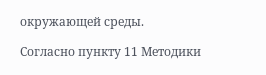окружающей среды.

Согласно пункту 11 Методики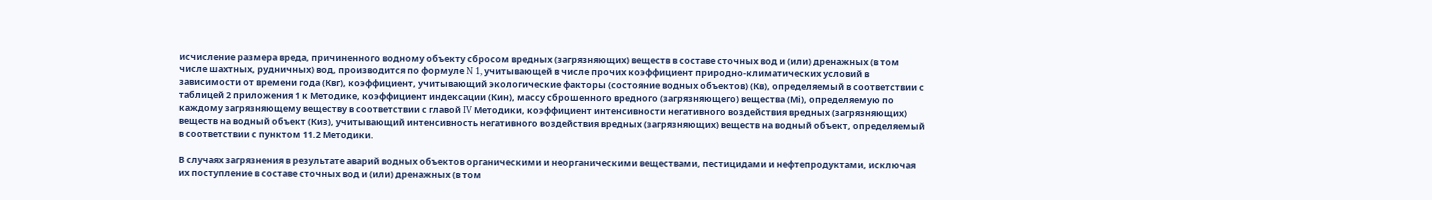исчисление размера вреда, причиненного водному объекту сбросом вредных (загрязняющих) веществ в составе сточных вод и (или) дренажных (в том числе шахтных, рудничных) вод, производится по формуле N 1, учитывающей в числе прочих коэффициент природно-климатических условий в зависимости от времени года (Квг), коэффициент, учитывающий экологические факторы (состояние водных объектов) (Кв), определяемый в соответствии с таблицей 2 приложения 1 к Методике, коэффициент индексации (Кин), массу сброшенного вредного (загрязняющего) вещества (Мi), определяемую по каждому загрязняющему веществу в соответствии с главой IV Методики, коэффициент интенсивности негативного воздействия вредных (загрязняющих) веществ на водный объект (Киз), учитывающий интенсивность негативного воздействия вредных (загрязняющих) веществ на водный объект, определяемый в соответствии с пунктом 11.2 Методики.

В случаях загрязнения в результате аварий водных объектов органическими и неорганическими веществами, пестицидами и нефтепродуктами, исключая их поступление в составе сточных вод и (или) дренажных (в том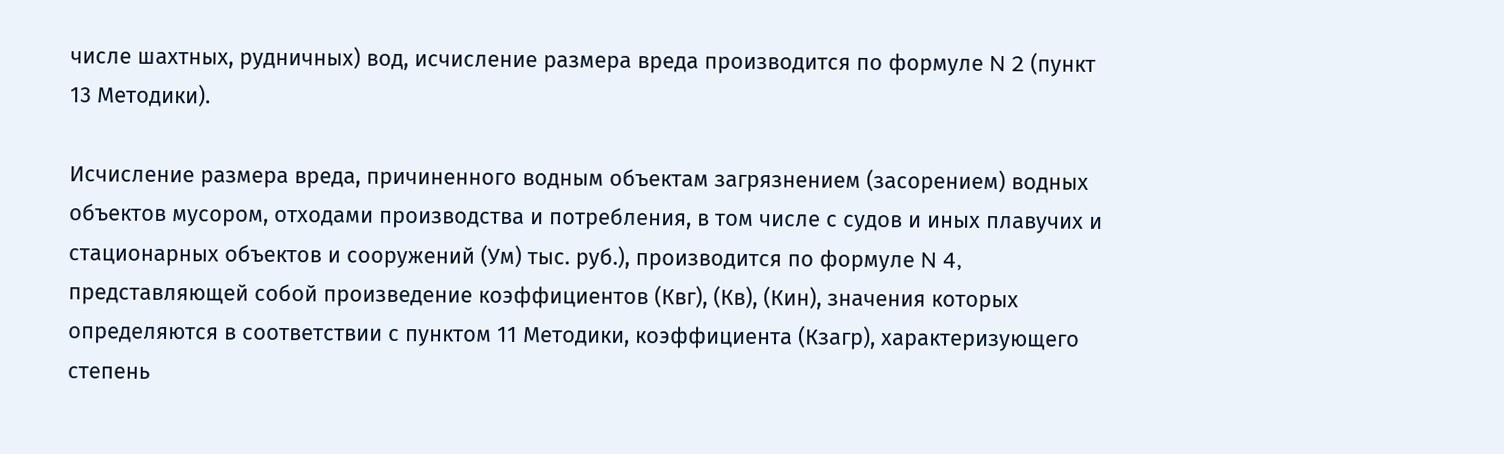числе шахтных, рудничных) вод, исчисление размера вреда производится по формуле N 2 (пункт 13 Методики).

Исчисление размера вреда, причиненного водным объектам загрязнением (засорением) водных объектов мусором, отходами производства и потребления, в том числе с судов и иных плавучих и стационарных объектов и сооружений (Ум) тыс. руб.), производится по формуле N 4, представляющей собой произведение коэффициентов (Квг), (Кв), (Кин), значения которых определяются в соответствии с пунктом 11 Методики, коэффициента (Кзагр), характеризующего степень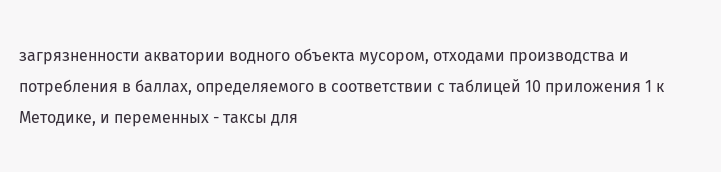загрязненности акватории водного объекта мусором, отходами производства и потребления в баллах, определяемого в соответствии с таблицей 10 приложения 1 к Методике, и переменных - таксы для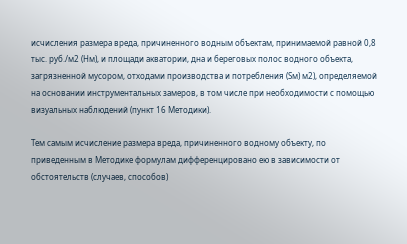исчисления размера вреда, причиненного водным объектам, принимаемой равной 0,8 тыс. руб./м2 (Hм), и площади акватории, дна и береговых полос водного объекта, загрязненной мусором, отходами производства и потребления (Sм) м2), определяемой на основании инструментальных замеров, в том числе при необходимости с помощью визуальных наблюдений (пункт 16 Методики).

Тем самым исчисление размера вреда, причиненного водному объекту, по приведенным в Методике формулам дифференцировано ею в зависимости от обстоятельств (случаев, способов)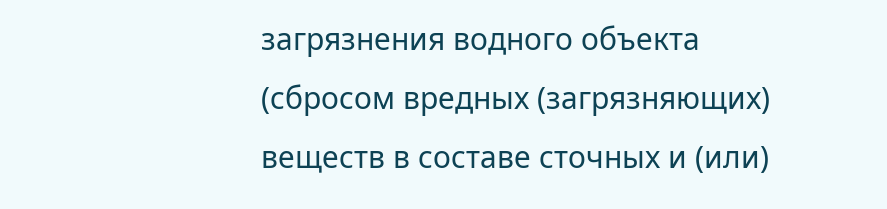загрязнения водного объекта (сбросом вредных (загрязняющих) веществ в составе сточных и (или)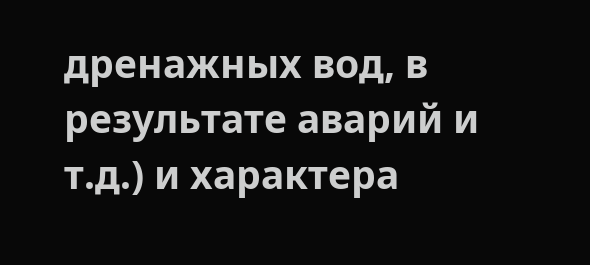дренажных вод, в результате аварий и т.д.) и характера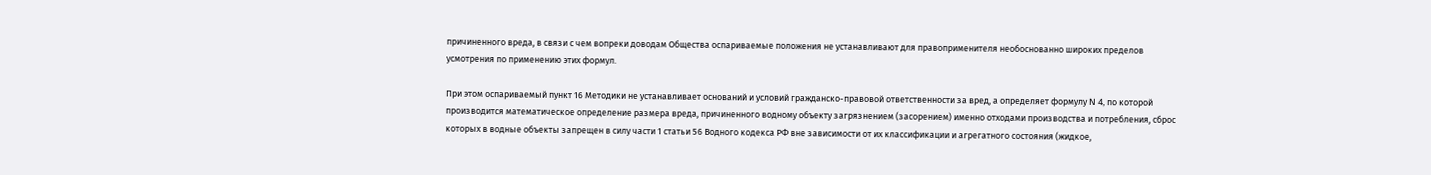причиненного вреда, в связи с чем вопреки доводам Общества оспариваемые положения не устанавливают для правоприменителя необоснованно широких пределов усмотрения по применению этих формул.

При этом оспариваемый пункт 16 Методики не устанавливает оснований и условий гражданско-правовой ответственности за вред, а определяет формулу N 4, по которой производится математическое определение размера вреда, причиненного водному объекту загрязнением (засорением) именно отходами производства и потребления, сброс которых в водные объекты запрещен в силу части 1 статьи 56 Водного кодекса РФ вне зависимости от их классификации и агрегатного состояния (жидкое,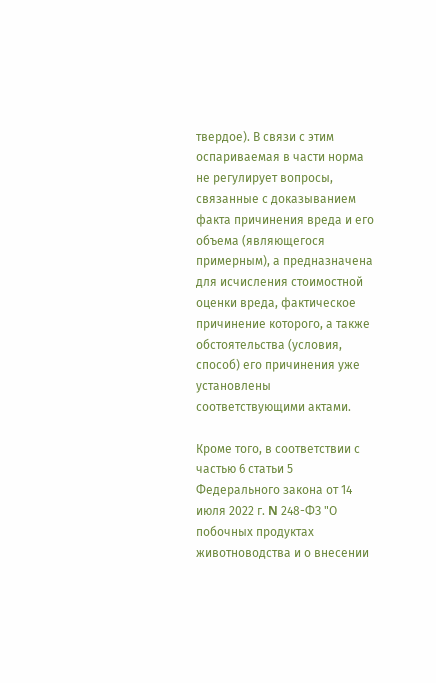твердое). В связи с этим оспариваемая в части норма не регулирует вопросы, связанные с доказыванием факта причинения вреда и его объема (являющегося примерным), а предназначена для исчисления стоимостной оценки вреда, фактическое причинение которого, а также обстоятельства (условия, способ) его причинения уже установлены соответствующими актами.

Кроме того, в соответствии с частью 6 статьи 5 Федерального закона от 14 июля 2022 г. N 248-ФЗ "О побочных продуктах животноводства и о внесении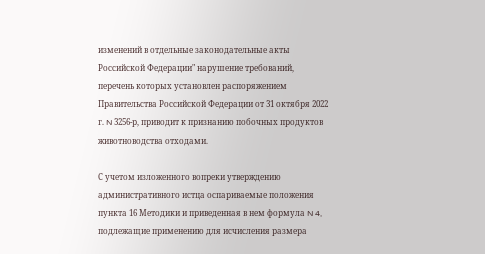изменений в отдельные законодательные акты Российской Федерации" нарушение требований, перечень которых установлен распоряжением Правительства Российской Федерации от 31 октября 2022 г. N 3256-р, приводит к признанию побочных продуктов животноводства отходами.

С учетом изложенного вопреки утверждению административного истца оспариваемые положения пункта 16 Методики и приведенная в нем формула N 4, подлежащие применению для исчисления размера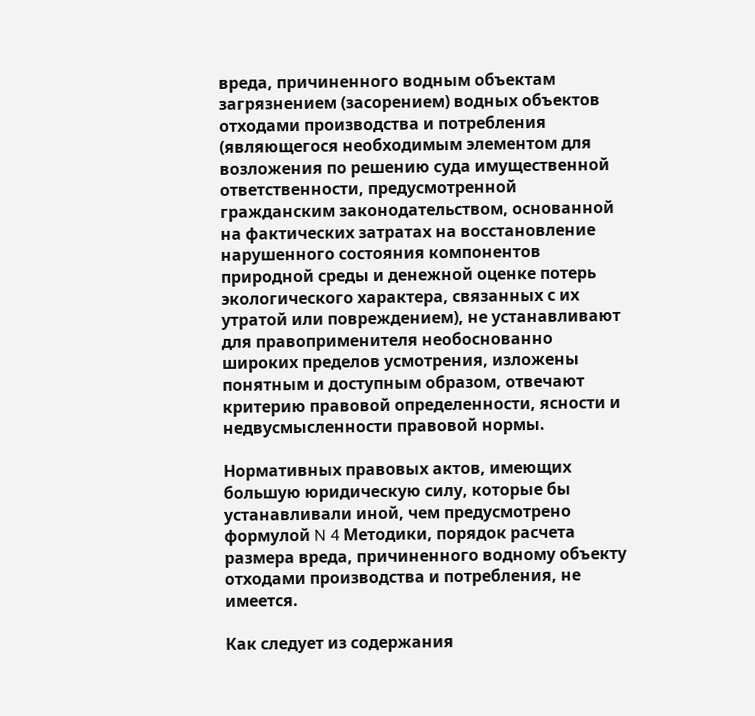вреда, причиненного водным объектам загрязнением (засорением) водных объектов отходами производства и потребления (являющегося необходимым элементом для возложения по решению суда имущественной ответственности, предусмотренной гражданским законодательством, основанной на фактических затратах на восстановление нарушенного состояния компонентов природной среды и денежной оценке потерь экологического характера, связанных с их утратой или повреждением), не устанавливают для правоприменителя необоснованно широких пределов усмотрения, изложены понятным и доступным образом, отвечают критерию правовой определенности, ясности и недвусмысленности правовой нормы.

Нормативных правовых актов, имеющих большую юридическую силу, которые бы устанавливали иной, чем предусмотрено формулой N 4 Методики, порядок расчета размера вреда, причиненного водному объекту отходами производства и потребления, не имеется.

Как следует из содержания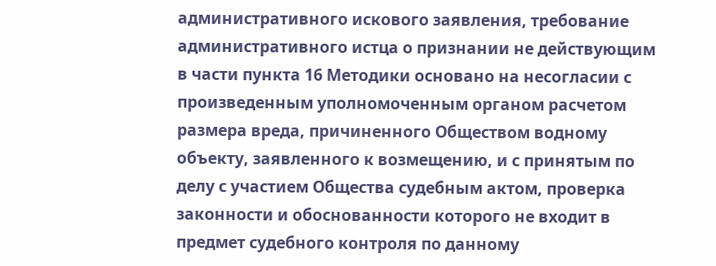административного искового заявления, требование административного истца о признании не действующим в части пункта 16 Методики основано на несогласии с произведенным уполномоченным органом расчетом размера вреда, причиненного Обществом водному объекту, заявленного к возмещению, и с принятым по делу с участием Общества судебным актом, проверка законности и обоснованности которого не входит в предмет судебного контроля по данному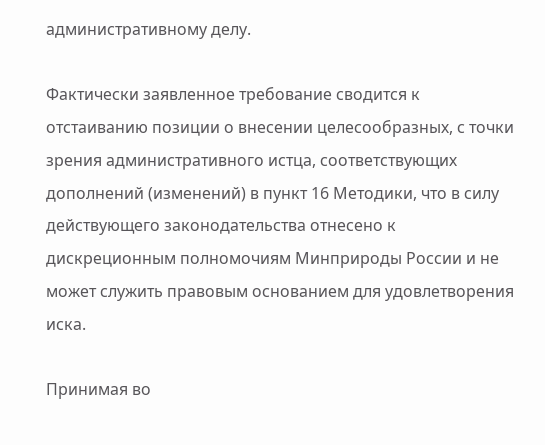административному делу.

Фактически заявленное требование сводится к отстаиванию позиции о внесении целесообразных, с точки зрения административного истца, соответствующих дополнений (изменений) в пункт 16 Методики, что в силу действующего законодательства отнесено к дискреционным полномочиям Минприроды России и не может служить правовым основанием для удовлетворения иска.

Принимая во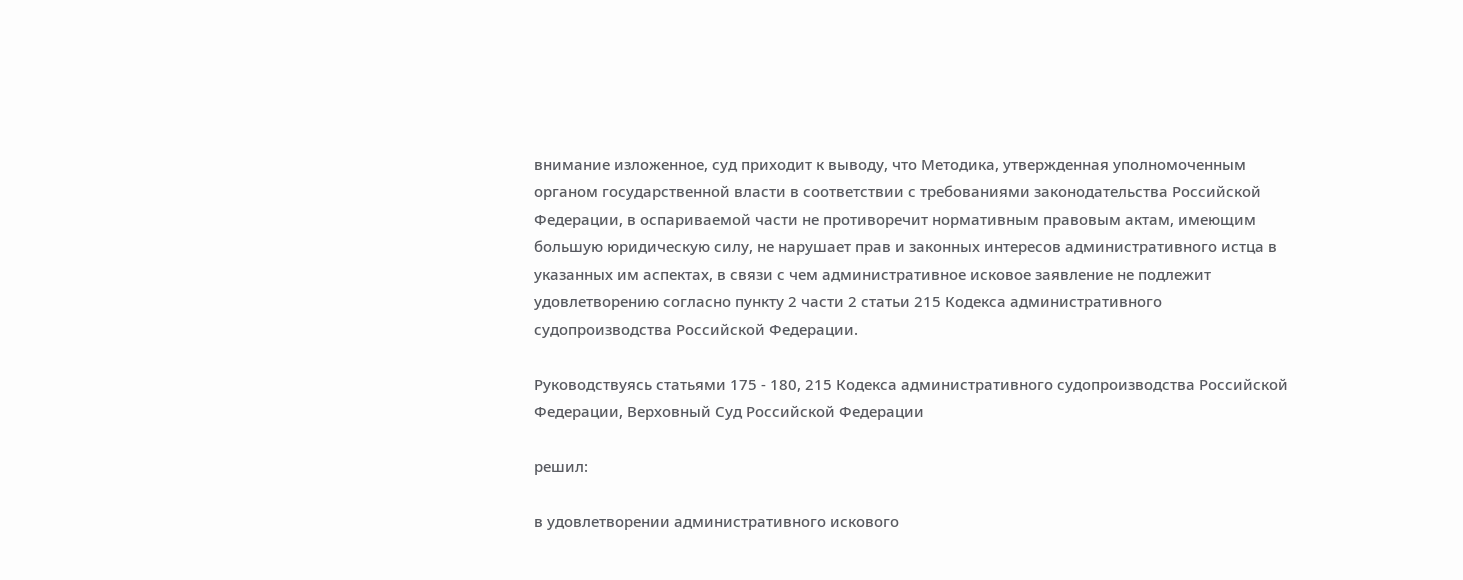внимание изложенное, суд приходит к выводу, что Методика, утвержденная уполномоченным органом государственной власти в соответствии с требованиями законодательства Российской Федерации, в оспариваемой части не противоречит нормативным правовым актам, имеющим большую юридическую силу, не нарушает прав и законных интересов административного истца в указанных им аспектах, в связи с чем административное исковое заявление не подлежит удовлетворению согласно пункту 2 части 2 статьи 215 Кодекса административного судопроизводства Российской Федерации.

Руководствуясь статьями 175 - 180, 215 Кодекса административного судопроизводства Российской Федерации, Верховный Суд Российской Федерации

решил:

в удовлетворении административного искового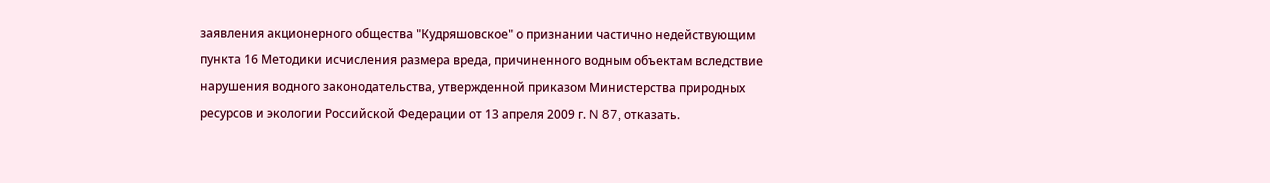заявления акционерного общества "Кудряшовское" о признании частично недействующим пункта 16 Методики исчисления размера вреда, причиненного водным объектам вследствие нарушения водного законодательства, утвержденной приказом Министерства природных ресурсов и экологии Российской Федерации от 13 апреля 2009 г. N 87, отказать.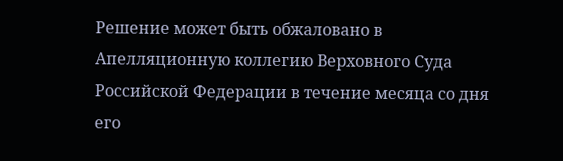Решение может быть обжаловано в Апелляционную коллегию Верховного Суда Российской Федерации в течение месяца со дня его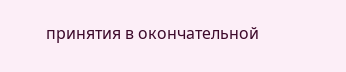принятия в окончательной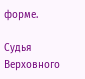форме.

Судья Верховного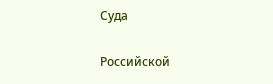Суда

Российской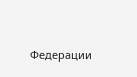Федерации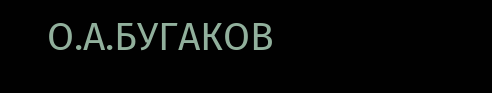О.А.БУГАКОВ